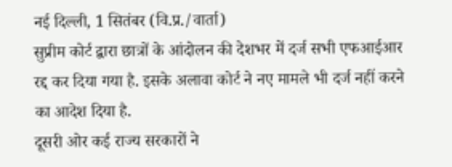नई दिल्ली, 1 सितंबर (वि.प्र./वार्ता)
सुप्रीम कोर्ट द्वारा छात्रों के आंदोलन की देशभर में दर्ज सभी एफआईआर रद्द कर दिया गया है. इसके अलावा कोर्ट ने नए मामले भी दर्ज नहीं करने का आदेश दिया है.
दूसरी ओर कई राज्य सरकारों ने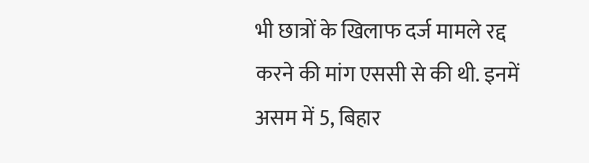भी छात्रों के खिलाफ दर्ज मामले रद्द करने की मांग एससी से की थी. इनमें असम में 5, बिहार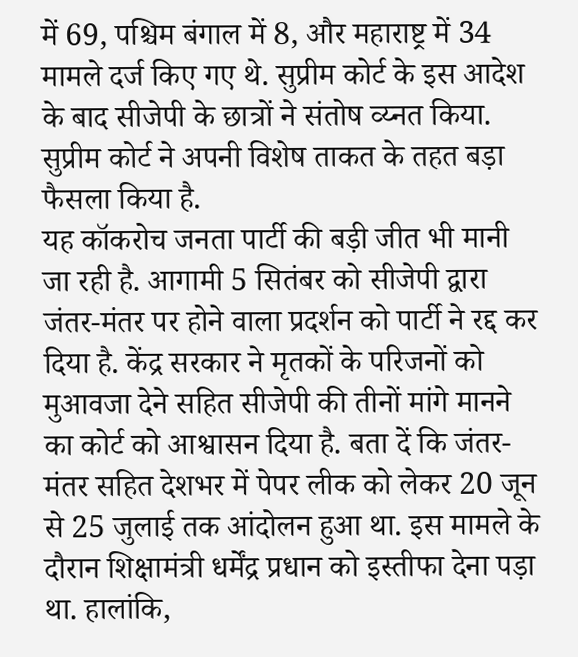में 69, पश्चिम बंगाल में 8, और महाराष्ट्र में 34 मामले दर्ज किए गए थे. सुप्रीम कोर्ट के इस आदेश के बाद सीजेपी के छात्रों ने संतोष व्य्नत किया. सुप्रीम कोर्ट ने अपनी विशेष ताकत के तहत बड़ा फैसला किया है.
यह कॉकरोच जनता पार्टी की बड़ी जीत भी मानी जा रही है. आगामी 5 सितंबर को सीजेपी द्वारा जंतर-मंतर पर होने वाला प्रदर्शन को पार्टी ने रद्द कर दिया है. केंद्र सरकार ने मृतकों के परिजनों को मुआवजा देने सहित सीजेपी की तीनों मांगे मानने का कोर्ट को आश्वासन दिया है. बता दें कि जंतर-मंतर सहित देशभर में पेपर लीक को लेकर 20 जून से 25 जुलाई तक आंदोलन हुआ था. इस मामले के दौरान शिक्षामंत्री धर्मेंद्र प्रधान को इस्तीफा देना पड़ा था. हालांकि,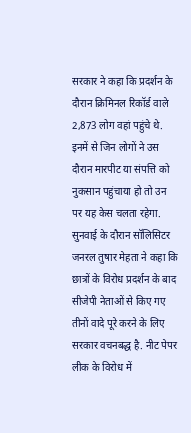सरकार ने कहा कि प्रदर्शन के दौरान क्रिमिनल रिकॉर्ड वाले 2,873 लोग वहां पहुंचे थे.
इनमें से जिन लोगों ने उस दौरान मारपीट या संपत्ति को नुकसान पहुंचाया हो तो उन पर यह केस चलता रहेगा. सुनवाई के दौरान सॉलिसिटर जनरल तुषार मेहता ने कहा कि छात्रों के विरोध प्रदर्शन के बाद सीजेपी नेताओं से किए गए तीनों वादे पूरे करने के लिए सरकार वचनबद्ध है. नीट पेपर लीक के विरोध में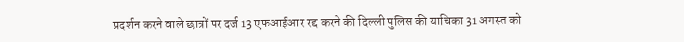प्रदर्शन करने वाले छात्रों पर दर्ज 13 एफआईआर रद्द करने की दिल्ली पुलिस की याचिका 31 अगस्त को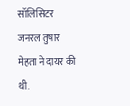सॉलिसिटर जनरल तुषार मेहता ने दायर की थी.